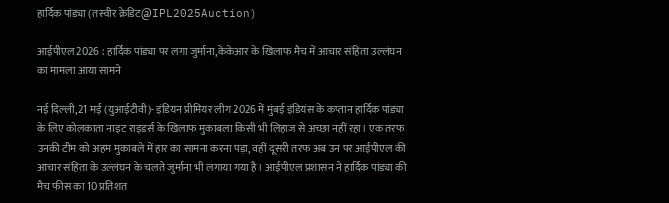हार्दिक पांड्या (तस्वीर क्रेडिट@IPL2025Auction)

आईपीएल 2026 : हार्दिक पांड्या पर लगा जुर्माना,केकेआर के खिलाफ मैच में आचार संहिता उल्लंघन का मामला आया सामने

नई दिल्ली,21 मई (युआईटीवी)- इंडियन प्रीमियर लीग 2026 में मुंबई इंडियंस के कप्तान हार्दिक पांड्या के लिए कोलकाता नाइट राइडर्स के खिलाफ मुकाबला किसी भी लिहाज से अच्छा नहीं रहा। एक तरफ उनकी टीम को अहम मुकाबले में हार का सामना करना पड़ा, वहीं दूसरी तरफ अब उन पर आईपीएल की आचार संहिता के उल्लंघन के चलते जुर्माना भी लगाया गया है। आईपीएल प्रशासन ने हार्दिक पांड्या की मैच फीस का 10 प्रतिशत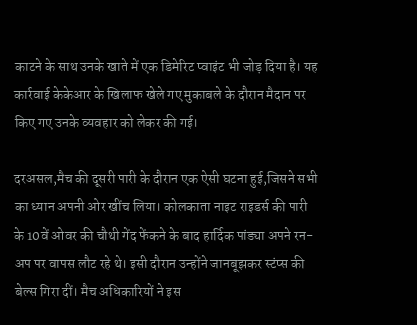काटने के साथ उनके खाते में एक डिमेरिट प्वाइंट भी जोड़ दिया है। यह कार्रवाई केकेआर के खिलाफ खेले गए मुकाबले के दौरान मैदान पर किए गए उनके व्यवहार को लेकर की गई।

दरअसल,मैच की दूसरी पारी के दौरान एक ऐसी घटना हुई,जिसने सभी का ध्यान अपनी ओर खींच लिया। कोलकाता नाइट राइडर्स की पारी के 10वें ओवर की चौथी गेंद फेंकने के बाद हार्दिक पांड्या अपने रन-अप पर वापस लौट रहे थे। इसी दौरान उन्होंने जानबूझकर स्टंप्स की बेल्स गिरा दीं। मैच अधिकारियों ने इस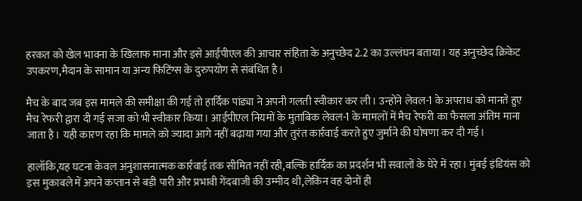हरकत को खेल भावना के खिलाफ माना और इसे आईपीएल की आचार संहिता के अनुच्छेद 2.2 का उल्लंघन बताया। यह अनुच्छेद क्रिकेट उपकरण,मैदान के सामान या अन्य फिटिंग्स के दुरुपयोग से संबंधित है।

मैच के बाद जब इस मामले की समीक्षा की गई तो हार्दिक पांड्या ने अपनी गलती स्वीकार कर ली। उन्होंने लेवल-1 के अपराध को मानते हुए मैच रेफरी द्वारा दी गई सजा को भी स्वीकार किया। आईपीएल नियमों के मुताबिक लेवल-1 के मामलों में मैच रेफरी का फैसला अंतिम माना जाता है। यही कारण रहा कि मामले को ज्यादा आगे नहीं बढ़ाया गया और तुरंत कार्रवाई करते हुए जुर्माने की घोषणा कर दी गई।

हालाँकि,यह घटना केवल अनुशासनात्मक कार्रवाई तक सीमित नहीं रही,बल्कि हार्दिक का प्रदर्शन भी सवालों के घेरे में रहा। मुंबई इंडियंस को इस मुकाबले में अपने कप्तान से बड़ी पारी और प्रभावी गेंदबाजी की उम्मीद थी,लेकिन वह दोनों ही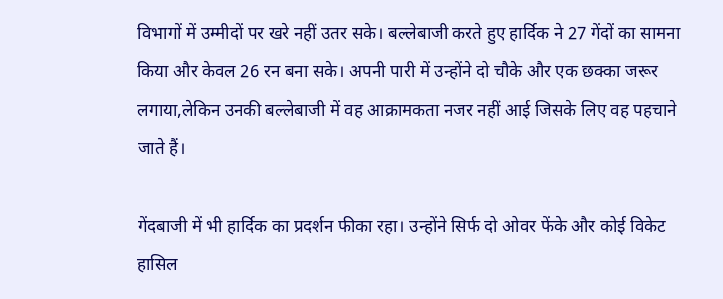विभागों में उम्मीदों पर खरे नहीं उतर सके। बल्लेबाजी करते हुए हार्दिक ने 27 गेंदों का सामना किया और केवल 26 रन बना सके। अपनी पारी में उन्होंने दो चौके और एक छक्का जरूर लगाया,लेकिन उनकी बल्लेबाजी में वह आक्रामकता नजर नहीं आई जिसके लिए वह पहचाने जाते हैं।

गेंदबाजी में भी हार्दिक का प्रदर्शन फीका रहा। उन्होंने सिर्फ दो ओवर फेंके और कोई विकेट हासिल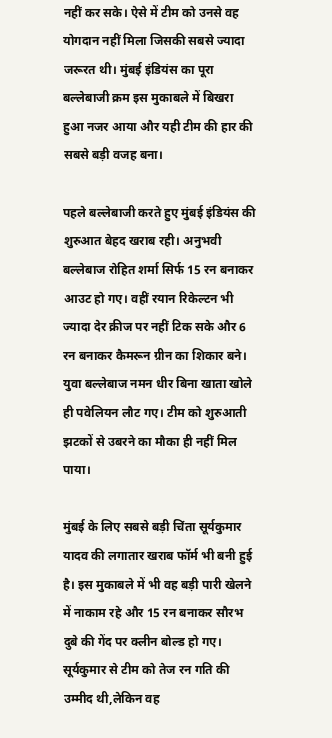नहीं कर सके। ऐसे में टीम को उनसे वह योगदान नहीं मिला जिसकी सबसे ज्यादा जरूरत थी। मुंबई इंडियंस का पूरा बल्लेबाजी क्रम इस मुकाबले में बिखरा हुआ नजर आया और यही टीम की हार की सबसे बड़ी वजह बना।

पहले बल्लेबाजी करते हुए मुंबई इंडियंस की शुरुआत बेहद खराब रही। अनुभवी बल्लेबाज रोहित शर्मा सिर्फ 15 रन बनाकर आउट हो गए। वहीं रयान रिकेल्टन भी ज्यादा देर क्रीज पर नहीं टिक सके और 6 रन बनाकर कैमरून ग्रीन का शिकार बने। युवा बल्लेबाज नमन धीर बिना खाता खोले ही पवेलियन लौट गए। टीम को शुरुआती झटकों से उबरने का मौका ही नहीं मिल पाया।

मुंबई के लिए सबसे बड़ी चिंता सूर्यकुमार यादव की लगातार खराब फॉर्म भी बनी हुई है। इस मुकाबले में भी वह बड़ी पारी खेलने में नाकाम रहे और 15 रन बनाकर सौरभ दुबे की गेंद पर क्लीन बोल्ड हो गए। सूर्यकुमार से टीम को तेज रन गति की उम्मीद थी,लेकिन वह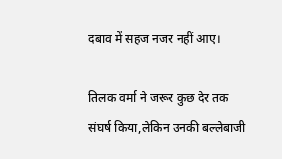दबाव में सहज नजर नहीं आए।

तिलक वर्मा ने जरूर कुछ देर तक संघर्ष किया,लेकिन उनकी बल्लेबाजी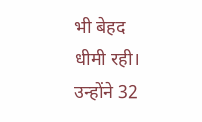भी बेहद धीमी रही। उन्होंने 32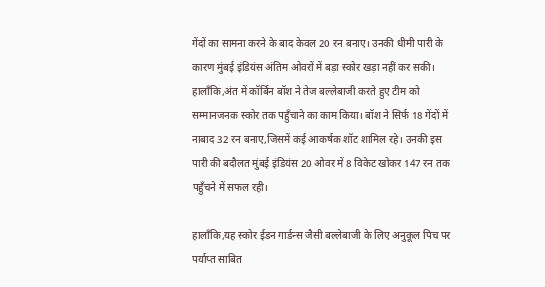गेंदों का सामना करने के बाद केवल 20 रन बनाए। उनकी धीमी पारी के कारण मुंबई इंडियंस अंतिम ओवरों में बड़ा स्कोर खड़ा नहीं कर सकी। हालाँकि,अंत में कॉर्बिन बॉश ने तेज बल्लेबाजी करते हुए टीम को सम्मानजनक स्कोर तक पहुँचाने का काम किया। बॉश ने सिर्फ 18 गेंदों में नाबाद 32 रन बनाए,जिसमें कई आकर्षक शॉट शामिल रहे। उनकी इस पारी की बदौलत मुंबई इंडियंस 20 ओवर में 8 विकेट खोकर 147 रन तक पहुँचने में सफल रही।

हालाँकि,यह स्कोर ईडन गार्डन्स जैसी बल्लेबाजी के लिए अनुकूल पिच पर पर्याप्त साबित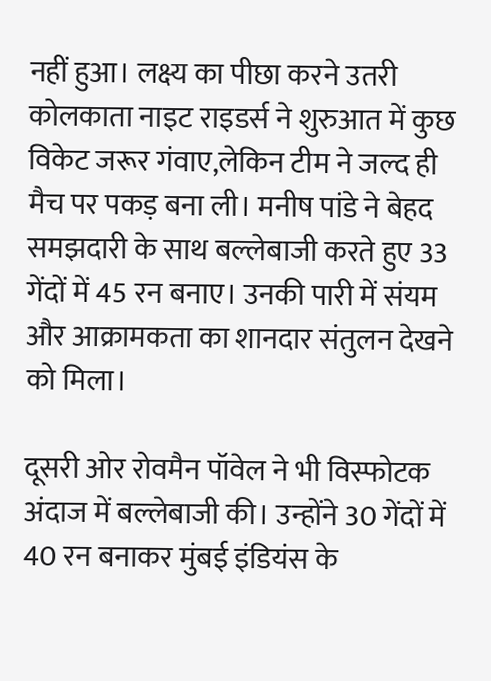नहीं हुआ। लक्ष्य का पीछा करने उतरी कोलकाता नाइट राइडर्स ने शुरुआत में कुछ विकेट जरूर गंवाए,लेकिन टीम ने जल्द ही मैच पर पकड़ बना ली। मनीष पांडे ने बेहद समझदारी के साथ बल्लेबाजी करते हुए 33 गेंदों में 45 रन बनाए। उनकी पारी में संयम और आक्रामकता का शानदार संतुलन देखने को मिला।

दूसरी ओर रोवमैन पॉवेल ने भी विस्फोटक अंदाज में बल्लेबाजी की। उन्होंने 30 गेंदों में 40 रन बनाकर मुंबई इंडियंस के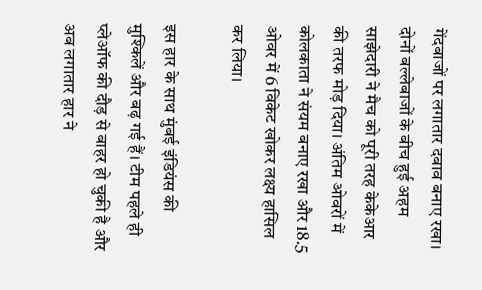गेंदबाजों पर लगातार दबाव बनाए रखा। दोनों बल्लेबाजों के बीच हुई अहम साझेदारी ने मैच को पूरी तरह केकेआर की तरफ मोड़ दिया। अंतिम ओवरों में कोलकाता ने संयम बनाए रखा और 18.5 ओवर में 6 विकेट खोकर लक्ष्य हासिल कर लिया।

इस हार के साथ मुंबई इंडियंस की मुश्किलें और बढ़ गई हैं। टीम पहले ही प्लेऑफ की दौड़ से बाहर हो चुकी है और अब लगातार हार ने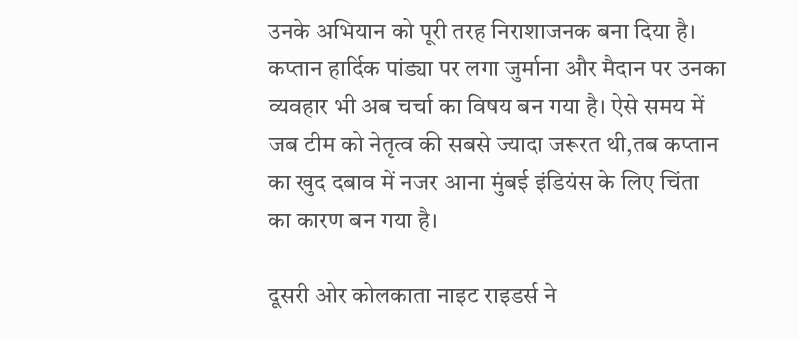उनके अभियान को पूरी तरह निराशाजनक बना दिया है। कप्तान हार्दिक पांड्या पर लगा जुर्माना और मैदान पर उनका व्यवहार भी अब चर्चा का विषय बन गया है। ऐसे समय में जब टीम को नेतृत्व की सबसे ज्यादा जरूरत थी,तब कप्तान का खुद दबाव में नजर आना मुंबई इंडियंस के लिए चिंता का कारण बन गया है।

दूसरी ओर कोलकाता नाइट राइडर्स ने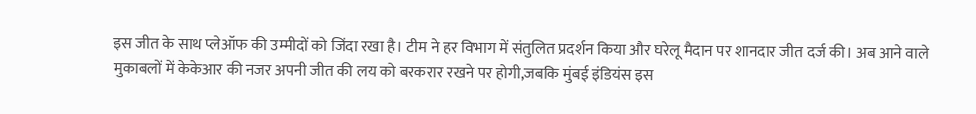इस जीत के साथ प्लेऑफ की उम्मीदों को जिंदा रखा है। टीम ने हर विभाग में संतुलित प्रदर्शन किया और घरेलू मैदान पर शानदार जीत दर्ज की। अब आने वाले मुकाबलों में केकेआर की नजर अपनी जीत की लय को बरकरार रखने पर होगी,जबकि मुंबई इंडियंस इस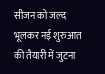सीजन को जल्द भूलकर नई शुरुआत की तैयारी में जुटना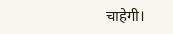चाहेगी।